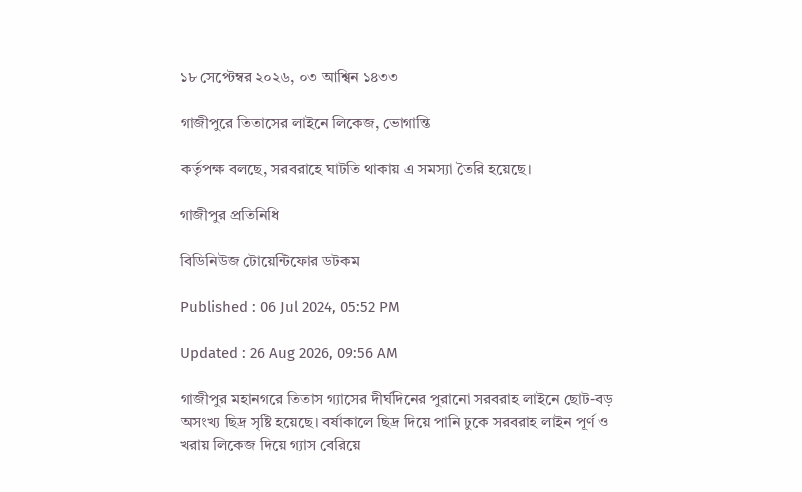১৮ সেপ্টেম্বর ২০২৬, ০৩ আশ্বিন ১৪৩৩

গাজীপুরে তিতাসের লাইনে লিকেজ, ভোগান্তি

কর্তৃপক্ষ বলছে, সরবরাহে ঘাটতি থাকায় এ সমস্যা তৈরি হয়েছে।

গাজীপুর প্রতিনিধি

বিডিনিউজ টোয়েন্টিফোর ডটকম

Published : 06 Jul 2024, 05:52 PM

Updated : 26 Aug 2026, 09:56 AM

গাজীপুর মহানগরে তিতাস গ্যাসের দীর্ঘদিনের পুরানো সরবরাহ লাইনে ছোট-বড় অসংখ্য ছিদ্র সৃষ্টি হয়েছে। বর্ষাকালে ছিদ্র দিয়ে পানি ঢুকে সরবরাহ লাইন পূর্ণ ও খরায় লিকেজ দিয়ে গ্যাস বেরিয়ে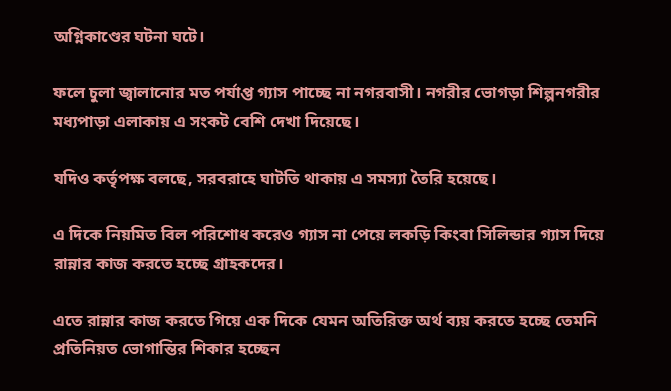অগ্নিকাণ্ডের ঘটনা ঘটে।

ফলে চুলা জ্বালানোর মত পর্যাপ্ত গ্যাস পাচ্ছে না নগরবাসী। নগরীর ভোগড়া শিল্পনগরীর মধ্যপাড়া এলাকায় এ সংকট বেশি দেখা দিয়েছে।

যদিও কর্তৃপক্ষ বলছে, সরবরাহে ঘাটতি থাকায় এ সমস্যা তৈরি হয়েছে।

এ দিকে নিয়মিত বিল পরিশোধ করেও গ্যাস না পেয়ে লকড়ি কিংবা সিলিন্ডার গ্যাস দিয়ে রান্নার কাজ করতে হচ্ছে গ্রাহকদের।

এতে রান্নার কাজ করতে গিয়ে এক দিকে যেমন অতিরিক্ত অর্থ ব্যয় করতে হচ্ছে তেমনি প্রতিনিয়ত ভোগান্তির শিকার হচ্ছেন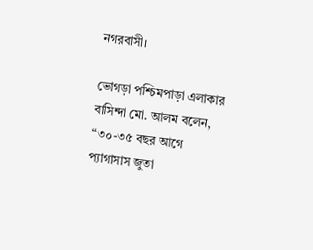নগরবাসী।

ভোগড়া পশ্চিমপাড়া এলাকার বাসিন্দা মো. আলম বলেন, “৩০-৩৫ বছর আগে প্যাগাসাস জুতা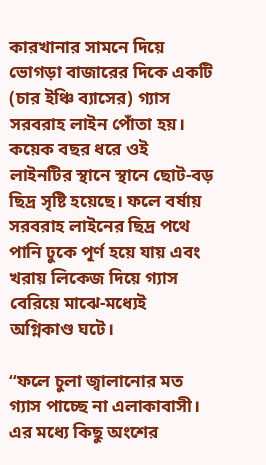কারখানার সামনে দিয়ে ভোগড়া বাজারের দিকে একটি (চার ইঞ্চি ব্যাসের) গ্যাস সরবরাহ লাইন পোঁতা হয়। কয়েক বছর ধরে ওই লাইনটির স্থানে স্থানে ছোট-বড় ছিদ্র সৃষ্টি হয়েছে। ফলে বর্ষায় সরবরাহ লাইনের ছিদ্র পথে পানি ঢুকে পূর্ণ হয়ে যায় এবং খরায় লিকেজ দিয়ে গ্যাস বেরিয়ে মাঝে-মধ্যেই অগ্নিকাণ্ড ঘটে।

“ফলে চুলা জ্বালানোর মত গ্যাস পাচ্ছে না এলাকাবাসী। এর মধ্যে কিছু অংশের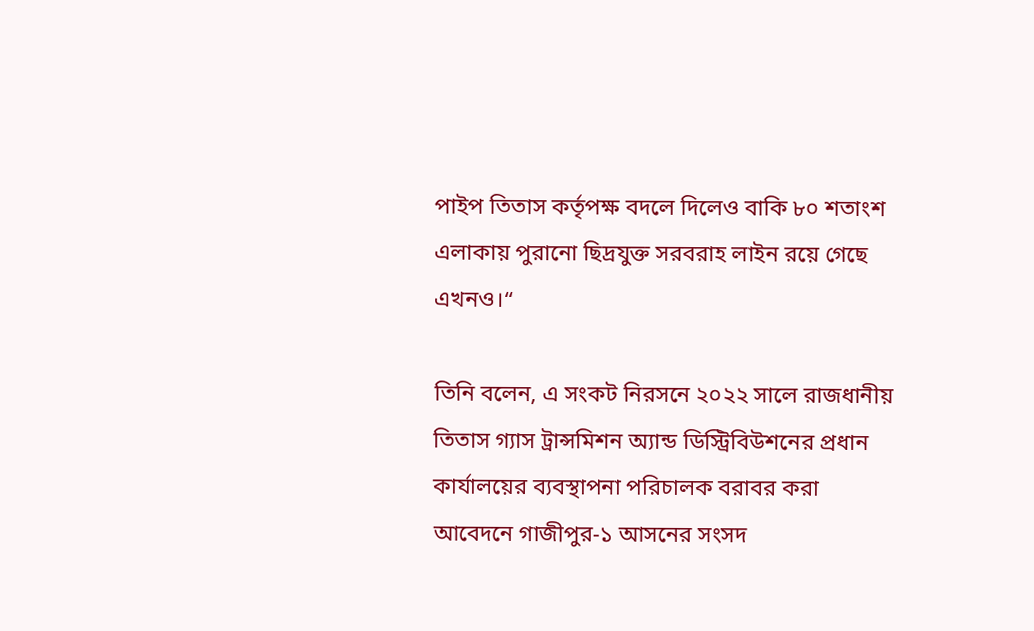পাইপ তিতাস কর্তৃপক্ষ বদলে দিলেও বাকি ৮০ শতাংশ এলাকায় পুরানো ছিদ্রযুক্ত সরবরাহ লাইন রয়ে গেছে এখনও।“

তিনি বলেন, এ সংকট নিরসনে ২০২২ সালে রাজধানীয় তিতাস গ্যাস ট্রান্সমিশন অ্যান্ড ডিস্ট্রিবিউশনের প্রধান কার্যালয়ের ব্যবস্থাপনা পরিচালক বরাবর করা আবেদনে গাজীপুর-১ আসনের সংসদ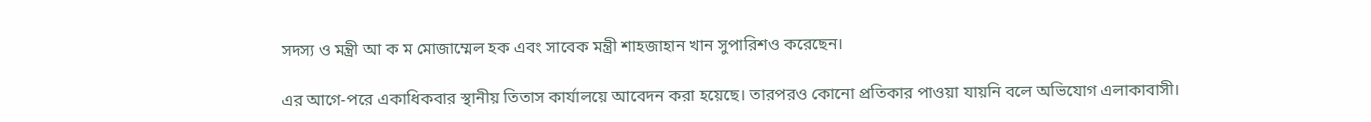সদস্য ও মন্ত্রী আ ক ম মোজাম্মেল হক এবং সাবেক মন্ত্রী শাহজাহান খান সুপারিশও করেছেন।

এর আগে-পরে একাধিকবার স্থানীয় তিতাস কার্যালয়ে আবেদন করা হয়েছে। তারপরও কোনো প্রতিকার পাওয়া যায়নি বলে অভিযোগ এলাকাবাসী।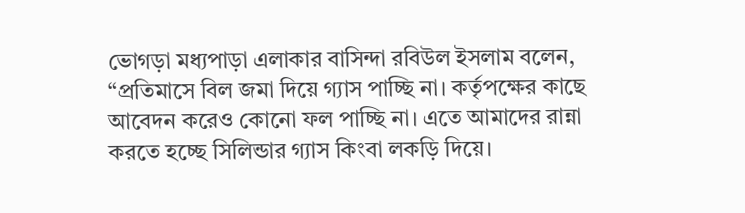ভোগড়া মধ্যপাড়া এলাকার বাসিন্দা রবিউল ইসলাম বলেন, “প্রতিমাসে বিল জমা দিয়ে গ্যাস পাচ্ছি না। কর্তৃপক্ষের কাছে আবেদন করেও কোনো ফল পাচ্ছি না। এতে আমাদের রান্না করতে হচ্ছে সিলিন্ডার গ্যাস কিংবা লকড়ি দিয়ে।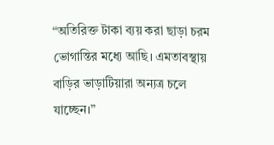“অতিরিক্ত টাকা ব্যয় করা ছাড়া চরম ভোগান্তির মধ্যে আছি। এমতাবস্থায় বাড়ির ভাড়াটিয়ারা অন্যত্র চলে যাচ্ছেন।”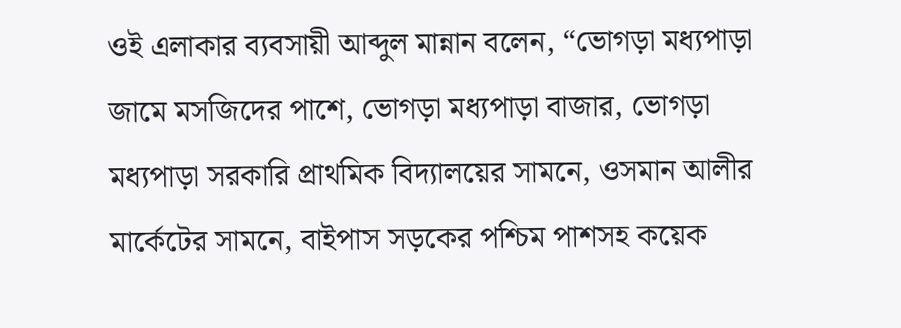ওই এলাকার ব্যবসায়ী আব্দুল মান্নান বলেন, “ভোগড়া মধ্যপাড়া জামে মসজিদের পাশে, ভোগড়া মধ্যপাড়া বাজার, ভোগড়া মধ্যপাড়া সরকারি প্রাথমিক বিদ্যালয়ের সামনে, ওসমান আলীর মার্কেটের সামনে, বাইপাস সড়কের পশ্চিম পাশসহ কয়েক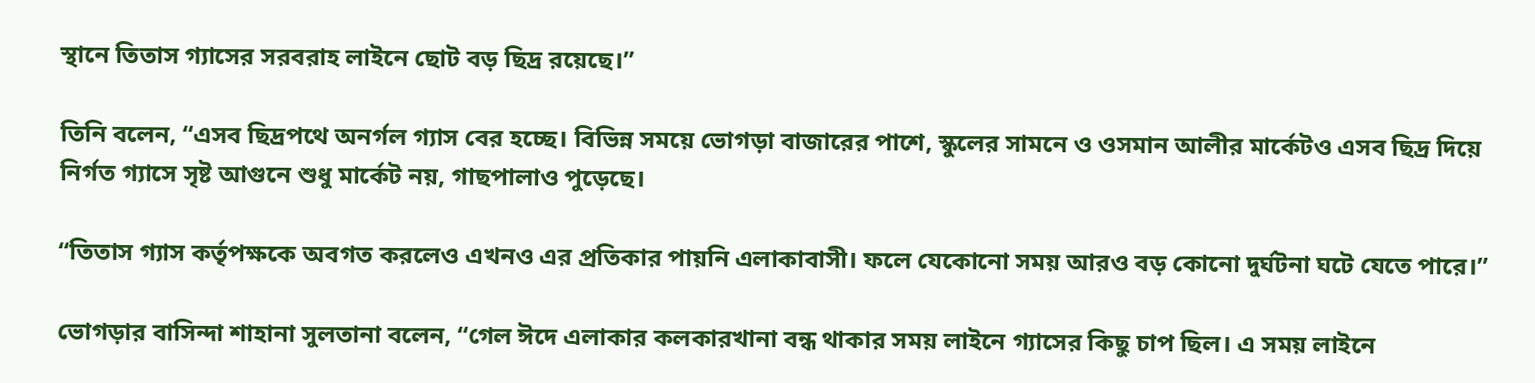স্থানে তিতাস গ্যাসের সরবরাহ লাইনে ছোট বড় ছিদ্র রয়েছে।”

তিনি বলেন, “এসব ছিদ্রপথে অনর্গল গ্যাস বের হচ্ছে। বিভিন্ন সময়ে ভোগড়া বাজারের পাশে, স্কুলের সামনে ও ওসমান আলীর মার্কেটও এসব ছিদ্র দিয়ে নির্গত গ্যাসে সৃষ্ট আগুনে শুধু মার্কেট নয়, গাছপালাও পুড়েছে।

“তিতাস গ্যাস কর্তৃপক্ষকে অবগত করলেও এখনও এর প্রতিকার পায়নি এলাকাবাসী। ফলে যেকোনো সময় আরও বড় কোনো দুর্ঘটনা ঘটে যেতে পারে।”

ভোগড়ার বাসিন্দা শাহানা সুলতানা বলেন, “গেল ঈদে এলাকার কলকারখানা বন্ধ থাকার সময় লাইনে গ্যাসের কিছু চাপ ছিল। এ সময় লাইনে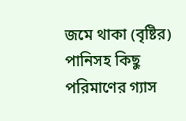জমে থাকা (বৃষ্টির) পানিসহ কিছু পরিমাণের গ্যাস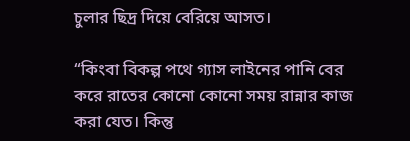চুলার ছিদ্র দিয়ে বেরিয়ে আসত।

“কিংবা বিকল্প পথে গ্যাস লাইনের পানি বের করে রাতের কোনো কোনো সময় রান্নার কাজ করা যেত। কিন্তু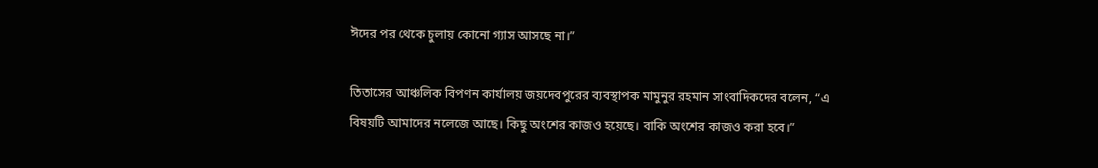ঈদের পর থেকে চুলায় কোনো গ্যাস আসছে না।”

তিতাসের আঞ্চলিক বিপণন কার্যালয় জয়দেবপুরের ব্যবস্থাপক মামুনুর রহমান সাংবাদিকদের বলেন, “এ বিষয়টি আমাদের নলেজে আছে। কিছু অংশের কাজও হয়েছে। বাকি অংশের কাজও করা হবে।”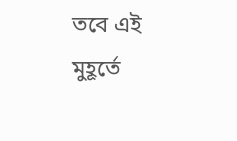তবে এই মুহূর্তে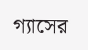গ্যাসের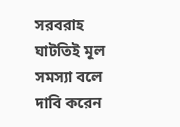সরবরাহ ঘাটতিই মূল সমস্যা বলে দাবি করেন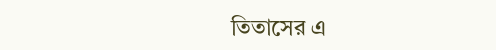তিতাসের এ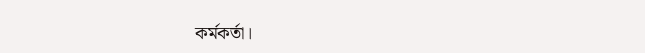কর্মকর্তা।